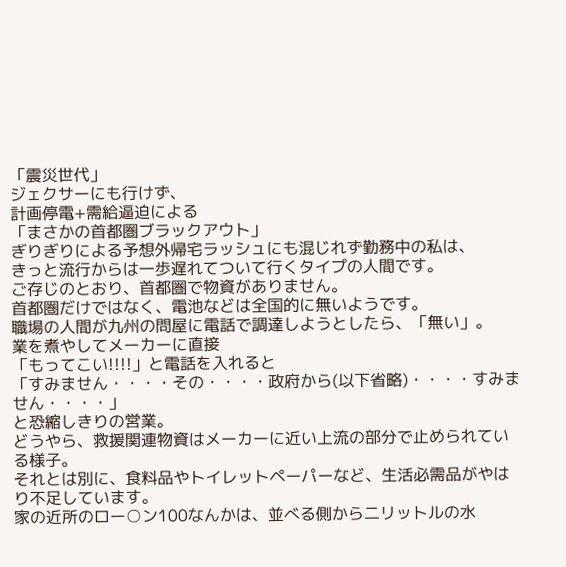「震災世代」
ジェクサーにも行けず、
計画停電+需給逼迫による
「まさかの首都圏ブラックアウト」
ぎりぎりによる予想外帰宅ラッシュにも混じれず勤務中の私は、
きっと流行からは一歩遅れてついて行くタイプの人間です。
ご存じのとおり、首都圏で物資がありません。
首都圏だけではなく、電池などは全国的に無いようです。
職場の人間が九州の問屋に電話で調達しようとしたら、「無い」。
業を煮やしてメーカーに直接
「もってこい!!!!」と電話を入れると
「すみません・・・・その・・・・政府から(以下省略)・・・・すみません・・・・」
と恐縮しきりの営業。
どうやら、救援関連物資はメーカーに近い上流の部分で止められている様子。
それとは別に、食料品やトイレットペーパーなど、生活必需品がやはり不足しています。
家の近所のロー○ン100なんかは、並べる側から二リットルの水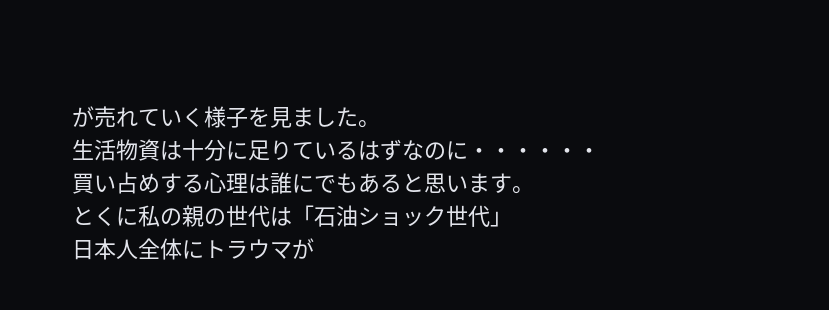が売れていく様子を見ました。
生活物資は十分に足りているはずなのに・・・・・・
買い占めする心理は誰にでもあると思います。
とくに私の親の世代は「石油ショック世代」
日本人全体にトラウマが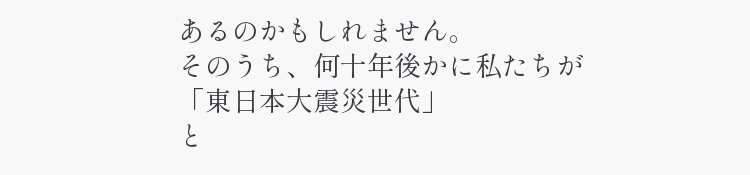あるのかもしれません。
そのうち、何十年後かに私たちが
「東日本大震災世代」
と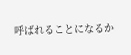呼ばれることになるか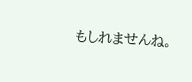もしれませんね。